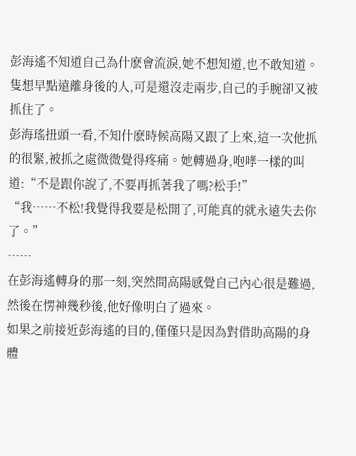彭海遙不知道自己為什麽會流淚,她不想知道,也不敢知道。隻想早點遠離身後的人,可是還沒走兩步,自己的手腕卻又被抓住了。
彭海瑤扭頭一看,不知什麽時候高陽又跟了上來,這一次他抓的很緊,被抓之處微微覺得疼痛。她轉過身,咆哮一樣的叫道:“不是跟你說了,不要再抓著我了嗎?松手!”
“我……不松!我覺得我要是松開了,可能真的就永遠失去你了。”
……
在彭海遙轉身的那一刻,突然間高陽感覺自己內心很是難過,然後在愣神幾秒後,他好像明白了過來。
如果之前接近彭海遙的目的,僅僅只是因為對借助高陽的身體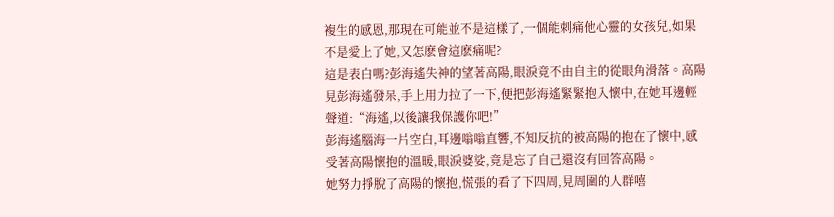複生的感恩,那現在可能並不是這樣了,一個能刺痛他心靈的女孩兒,如果不是愛上了她,又怎麽會這麽痛呢?
這是表白嗎?彭海遙失神的望著高陽,眼淚竟不由自主的從眼角滑落。高陽見彭海遙發呆,手上用力拉了一下,便把彭海遙緊緊抱入懷中,在她耳邊輕聲道:“海遙,以後讓我保護你吧!”
彭海遙腦海一片空白,耳邊嗡嗡直響,不知反抗的被高陽的抱在了懷中,感受著高陽懷抱的溫暖,眼淚婆娑,竟是忘了自己還沒有回答高陽。
她努力掙脫了高陽的懷抱,慌張的看了下四周,見周圍的人群嘻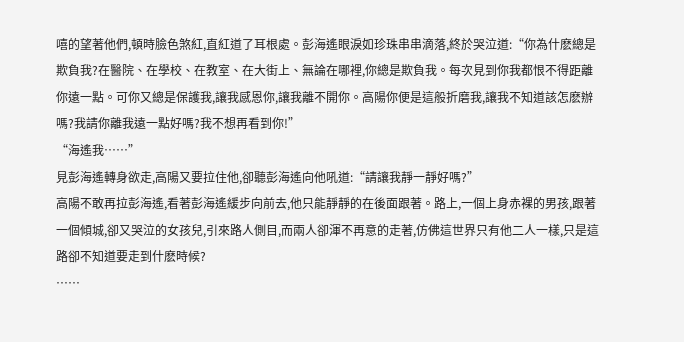嘻的望著他們,頓時臉色煞紅,直紅道了耳根處。彭海遙眼淚如珍珠串串滴落,終於哭泣道:“你為什麽總是欺負我?在醫院、在學校、在教室、在大街上、無論在哪裡,你總是欺負我。每次見到你我都恨不得距離你遠一點。可你又總是保護我,讓我感恩你,讓我離不開你。高陽你便是這般折磨我,讓我不知道該怎麽辦嗎?我請你離我遠一點好嗎?我不想再看到你!”
“海遙我……”
見彭海遙轉身欲走,高陽又要拉住他,卻聽彭海遙向他吼道:“請讓我靜一靜好嗎?”
高陽不敢再拉彭海遙,看著彭海遙緩步向前去,他只能靜靜的在後面跟著。路上,一個上身赤裸的男孩,跟著一個傾城,卻又哭泣的女孩兒,引來路人側目,而兩人卻渾不再意的走著,仿佛這世界只有他二人一樣,只是這路卻不知道要走到什麽時候?
……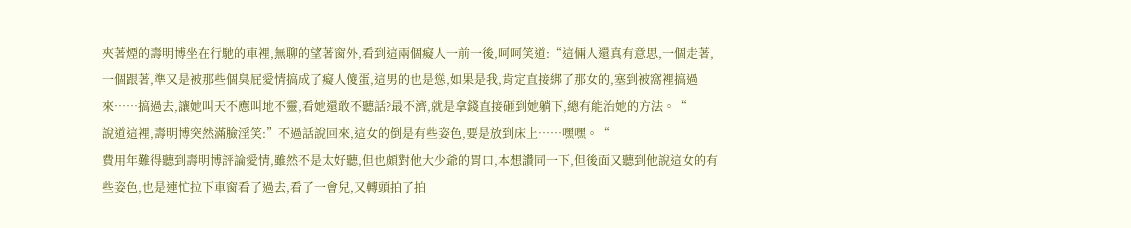夾著煙的壽明博坐在行馳的車裡,無聊的望著窗外,看到這兩個癡人一前一後,呵呵笑道:“這倆人還真有意思,一個走著,一個跟著,準又是被那些個臭屁愛情搞成了癡人傻蛋,這男的也是慫,如果是我,肯定直接綁了那女的,塞到被窩裡搞過來……搞過去,讓她叫天不應叫地不靈,看她還敢不聽話?最不濟,就是拿錢直接砸到她躺下,總有能治她的方法。“
說道這裡,壽明博突然滿臉淫笑:”不過話說回來,這女的倒是有些姿色,要是放到床上……嘿嘿。“
費用年難得聽到壽明博評論愛情,雖然不是太好聽,但也頗對他大少爺的胃口,本想讚同一下,但後面又聽到他說這女的有些姿色,也是連忙拉下車窗看了過去,看了一會兒,又轉頭拍了拍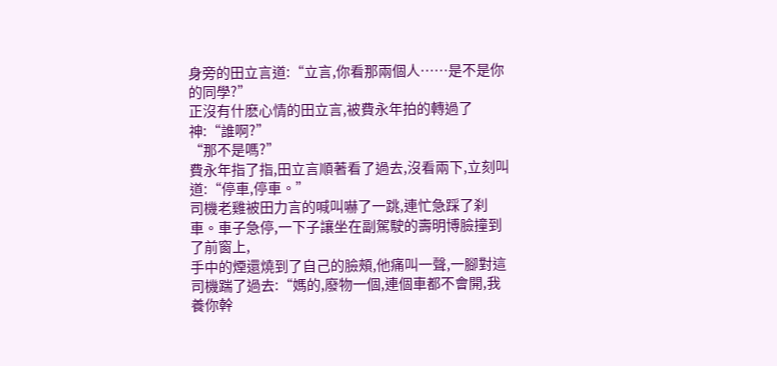身旁的田立言道:“立言,你看那兩個人……是不是你的同學?”
正沒有什麽心情的田立言,被費永年拍的轉過了神:“誰啊?”
“那不是嗎?”
費永年指了指,田立言順著看了過去,沒看兩下,立刻叫道:“停車,停車。”
司機老雞被田力言的喊叫嚇了一跳,連忙急踩了刹車。車子急停,一下子讓坐在副駕駛的壽明博臉撞到了前窗上,
手中的煙還燒到了自己的臉頰,他痛叫一聲,一腳對這司機踹了過去:“媽的,廢物一個,連個車都不會開,我養你幹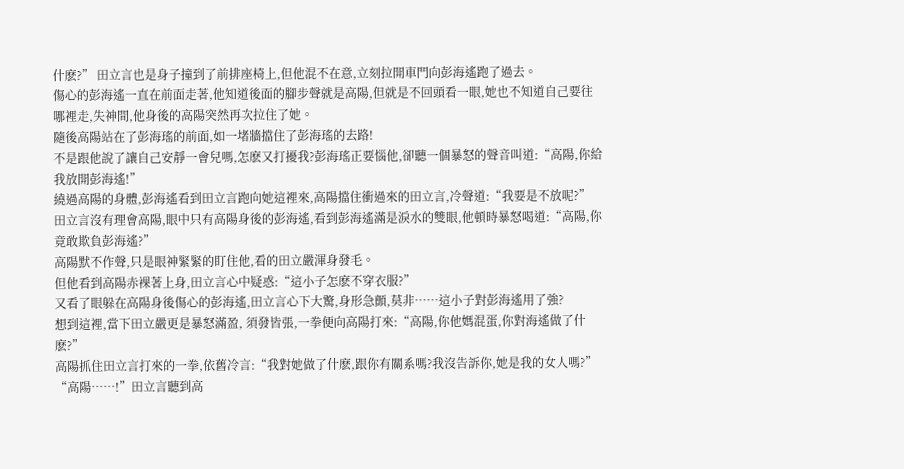什麽?” 田立言也是身子撞到了前排座椅上,但他混不在意,立刻拉開車門向彭海遙跑了過去。
傷心的彭海遙一直在前面走著,他知道後面的腳步聲就是高陽,但就是不回頭看一眼,她也不知道自己要往哪裡走,失神間,他身後的高陽突然再次拉住了她。
隨後高陽站在了彭海瑤的前面,如一堵牆擋住了彭海瑤的去路!
不是跟他說了讓自己安靜一會兒嗎,怎麽又打擾我?彭海瑤正要惱他,卻聽一個暴怒的聲音叫道:“高陽,你給我放開彭海遙!”
繞過高陽的身體,彭海遙看到田立言跑向她這裡來,高陽擋住衝過來的田立言,冷聲道:“我要是不放呢?”
田立言沒有理會高陽,眼中只有高陽身後的彭海遙,看到彭海遙滿是淚水的雙眼,他頓時暴怒喝道:“高陽,你竟敢欺負彭海遙?”
高陽默不作聲,只是眼神緊緊的盯住他,看的田立嚴渾身發毛。
但他看到高陽赤裸著上身,田立言心中疑惑:“這小子怎麽不穿衣服?”
又看了眼躲在高陽身後傷心的彭海遙,田立言心下大驚,身形急顫,莫非……這小子對彭海遙用了強?
想到這裡,當下田立嚴更是暴怒滿盈, 須發皆張,一拳便向高陽打來:“高陽,你他媽混蛋,你對海遙做了什麽?”
高陽抓住田立言打來的一拳,依舊冷言:“我對她做了什麽,跟你有關系嗎?我沒告訴你,她是我的女人嗎?”
“高陽……!”田立言聽到高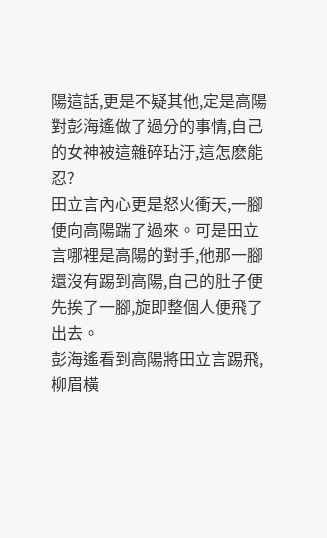陽這話,更是不疑其他,定是高陽對彭海遙做了過分的事情,自己的女神被這雜碎玷汙,這怎麽能忍?
田立言內心更是怒火衝天,一腳便向高陽踹了過來。可是田立言哪裡是高陽的對手,他那一腳還沒有踢到高陽,自己的肚子便先挨了一腳,旋即整個人便飛了出去。
彭海遙看到高陽將田立言踢飛,柳眉橫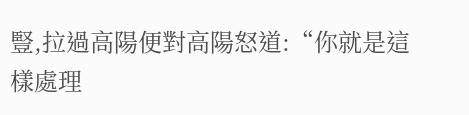豎,拉過高陽便對高陽怒道:“你就是這樣處理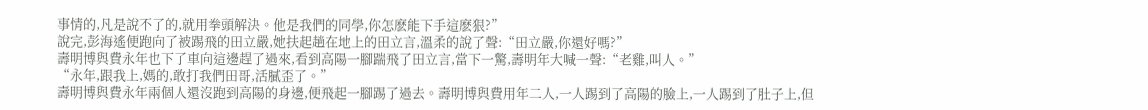事情的,凡是說不了的,就用拳頭解決。他是我們的同學,你怎麽能下手這麽狠?”
說完,彭海遙便跑向了被踢飛的田立嚴,她扶起趟在地上的田立言,溫柔的說了聲:“田立嚴,你還好嗎?”
壽明博與費永年也下了車向這邊趕了過來,看到高陽一腳踹飛了田立言,當下一驚,壽明年大喊一聲:“老雞,叫人。”
“永年,跟我上,媽的,敢打我們田哥,活膩歪了。”
壽明博與費永年兩個人還沒跑到高陽的身邊,便飛起一腳踢了過去。壽明博與費用年二人,一人踢到了高陽的臉上,一人踢到了肚子上,但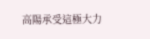高陽承受這極大力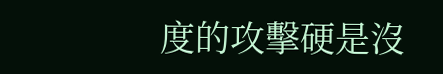度的攻擊硬是沒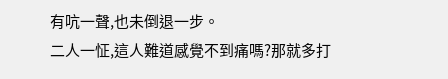有吭一聲,也未倒退一步。
二人一怔,這人難道感覺不到痛嗎?那就多打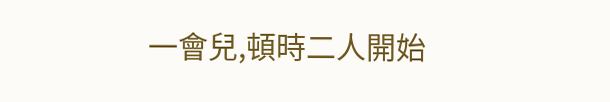一會兒,頓時二人開始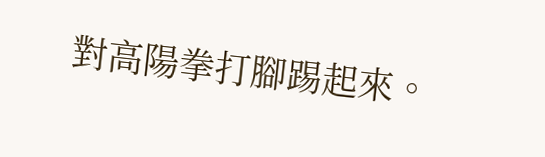對高陽拳打腳踢起來。